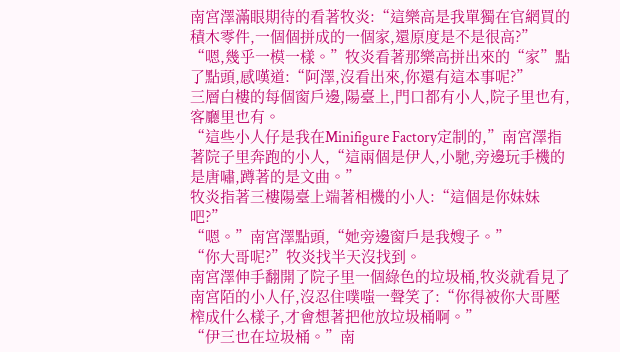南宮澤滿眼期待的看著牧炎:“這樂高是我單獨在官網買的積木零件,一個個拼成的一個家,還原度是不是很高?”
“嗯,幾乎一模一樣。”牧炎看著那樂高拼出來的“家”點了點頭,感嘆道:“阿澤,沒看出來,你還有這本事呢?”
三層白樓的每個窗戶邊,陽臺上,門口都有小人,院子里也有,客廳里也有。
“這些小人仔是我在Minifigure Factory定制的,”南宮澤指著院子里奔跑的小人,“這兩個是伊人,小馳,旁邊玩手機的是唐嘯,蹲著的是文曲。”
牧炎指著三樓陽臺上端著相機的小人:“這個是你妹妹吧?”
“嗯。”南宮澤點頭,“她旁邊窗戶是我嫂子。”
“你大哥呢?”牧炎找半天沒找到。
南宮澤伸手翻開了院子里一個綠色的垃圾桶,牧炎就看見了南宮陌的小人仔,沒忍住噗嗤一聲笑了:“你得被你大哥壓榨成什么樣子,才會想著把他放垃圾桶啊。”
“伊三也在垃圾桶。”南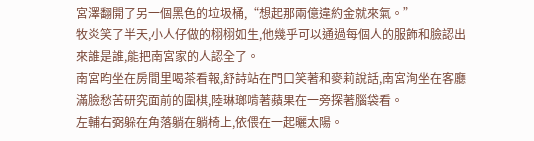宮澤翻開了另一個黑色的垃圾桶,“想起那兩億違約金就來氣。”
牧炎笑了半天,小人仔做的栩栩如生,他幾乎可以通過每個人的服飾和臉認出來誰是誰,能把南宮家的人認全了。
南宮昀坐在房間里喝茶看報,舒詩站在門口笑著和麥莉說話,南宮洵坐在客廳滿臉愁苦研究面前的圍棋,陸琳瑯啃著蘋果在一旁探著腦袋看。
左輔右弼躲在角落躺在躺椅上,依偎在一起曬太陽。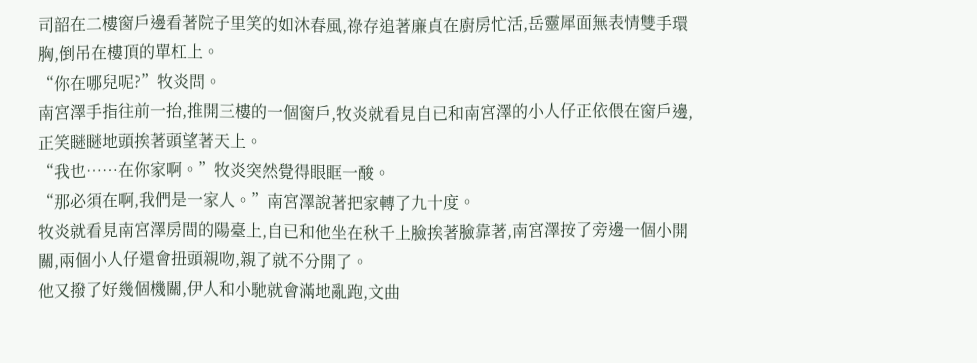司韶在二樓窗戶邊看著院子里笑的如沐春風,祿存追著廉貞在廚房忙活,岳靈犀面無表情雙手環胸,倒吊在樓頂的單杠上。
“你在哪兒呢?”牧炎問。
南宮澤手指往前一抬,推開三樓的一個窗戶,牧炎就看見自已和南宮澤的小人仔正依偎在窗戶邊,正笑瞇瞇地頭挨著頭望著天上。
“我也……在你家啊。”牧炎突然覺得眼眶一酸。
“那必須在啊,我們是一家人。”南宮澤說著把家轉了九十度。
牧炎就看見南宮澤房間的陽臺上,自已和他坐在秋千上臉挨著臉靠著,南宮澤按了旁邊一個小開關,兩個小人仔還會扭頭親吻,親了就不分開了。
他又撥了好幾個機關,伊人和小馳就會滿地亂跑,文曲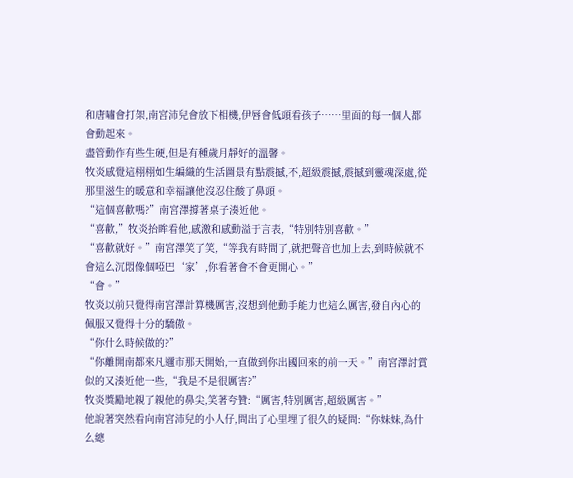和唐嘯會打架,南宮沛兒會放下相機,伊唇會低頭看孩子……里面的每一個人都會動起來。
盡管動作有些生硬,但是有種歲月靜好的溫馨。
牧炎感覺這栩栩如生編織的生活圖景有點震撼,不,超級震撼,震撼到靈魂深處,從那里滋生的暖意和幸福讓他沒忍住酸了鼻頭。
“這個喜歡嗎?”南宮澤撐著桌子湊近他。
“喜歡,”牧炎抬眸看他,感激和感動溢于言表,“特別特別喜歡。”
“喜歡就好。”南宮澤笑了笑,“等我有時間了,就把聲音也加上去,到時候就不會這么沉悶像個啞巴‘家’,你看著會不會更開心。”
“會。”
牧炎以前只覺得南宮澤計算機厲害,沒想到他動手能力也這么厲害,發自內心的佩服又覺得十分的驕傲。
“你什么時候做的?”
“你離開南都來凡邇市那天開始,一直做到你出國回來的前一天。”南宮澤討賞似的又湊近他一些,“我是不是很厲害?”
牧炎獎勵地親了親他的鼻尖,笑著夸贊:“厲害,特別厲害,超級厲害。”
他說著突然看向南宮沛兒的小人仔,問出了心里埋了很久的疑問:“你妹妹,為什么總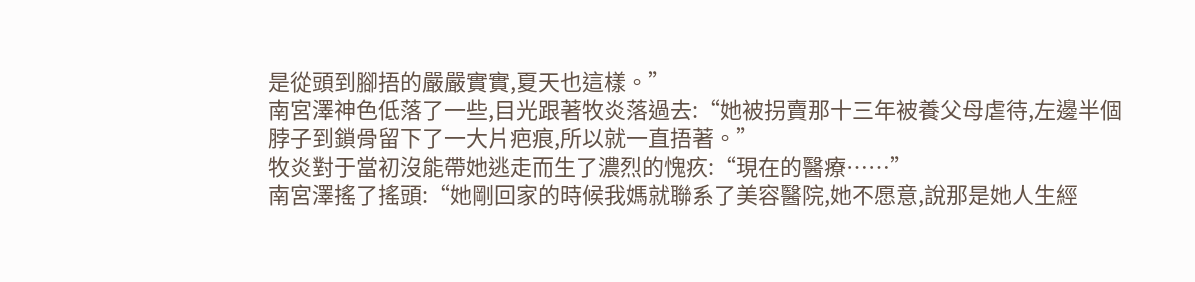是從頭到腳捂的嚴嚴實實,夏天也這樣。”
南宮澤神色低落了一些,目光跟著牧炎落過去:“她被拐賣那十三年被養父母虐待,左邊半個脖子到鎖骨留下了一大片疤痕,所以就一直捂著。”
牧炎對于當初沒能帶她逃走而生了濃烈的愧疚:“現在的醫療……”
南宮澤搖了搖頭:“她剛回家的時候我媽就聯系了美容醫院,她不愿意,說那是她人生經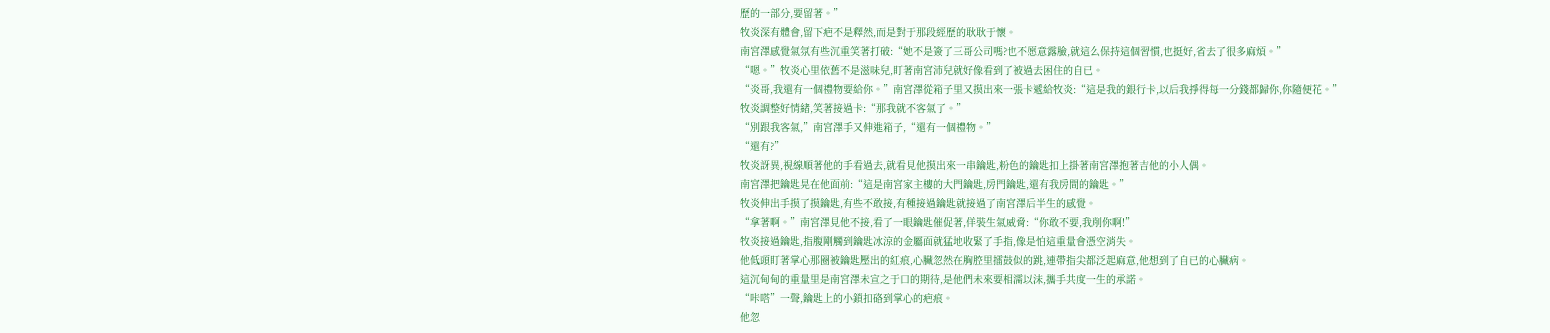歷的一部分,要留著。”
牧炎深有體會,留下疤不是釋然,而是對于那段經歷的耿耿于懷。
南宮澤感覺氣氛有些沉重笑著打破:“她不是簽了三哥公司嗎?也不愿意露臉,就這么保持這個習慣,也挺好,省去了很多麻煩。”
“嗯。”牧炎心里依舊不是滋味兒,盯著南宮沛兒就好像看到了被過去困住的自已。
“炎哥,我還有一個禮物要給你。”南宮澤從箱子里又摸出來一張卡遞給牧炎:“這是我的銀行卡,以后我掙得每一分錢都歸你,你隨便花。”
牧炎調整好情緒,笑著接過卡:“那我就不客氣了。”
“別跟我客氣,”南宮澤手又伸進箱子,“還有一個禮物。”
“還有?”
牧炎訝異,視線順著他的手看過去,就看見他摸出來一串鑰匙,粉色的鑰匙扣上掛著南宮澤抱著吉他的小人偶。
南宮澤把鑰匙晃在他面前:“這是南宮家主樓的大門鑰匙,房門鑰匙,還有我房間的鑰匙。”
牧炎伸出手摸了摸鑰匙,有些不敢接,有種接過鑰匙就接過了南宮澤后半生的感覺。
“拿著啊。”南宮澤見他不接,看了一眼鑰匙催促著,佯裝生氣威脅:“你敢不要,我削你啊!”
牧炎接過鑰匙,指腹剛觸到鑰匙冰涼的金屬面就猛地收緊了手指,像是怕這重量會憑空消失。
他低頭盯著掌心那圈被鑰匙壓出的紅痕,心臟忽然在胸腔里擂鼓似的跳,連帶指尖都泛起麻意,他想到了自已的心臟病。
這沉甸甸的重量里是南宮澤未宣之于口的期待,是他們未來要相濡以沫,攜手共度一生的承諾。
“咔嗒”一聲,鑰匙上的小鎖扣硌到掌心的疤痕。
他忽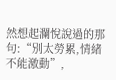然想起瀾悅說過的那句:“別太勞累,情緒不能激動”,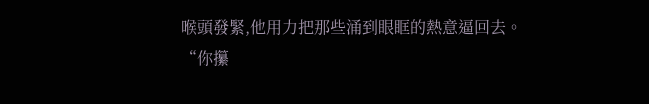喉頭發緊,他用力把那些涌到眼眶的熱意逼回去。
“你攥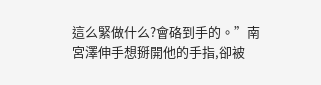這么緊做什么?會硌到手的。”南宮澤伸手想掰開他的手指,卻被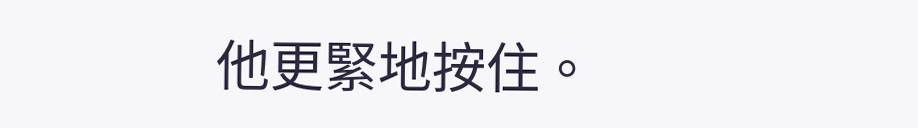他更緊地按住。